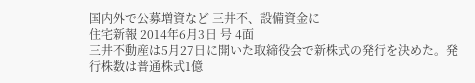国内外で公募増資など 三井不、設備資金に
住宅新報 2014年6月3日 号 4面
三井不動産は5月27日に開いた取締役会で新株式の発行を決めた。発行株数は普通株式1億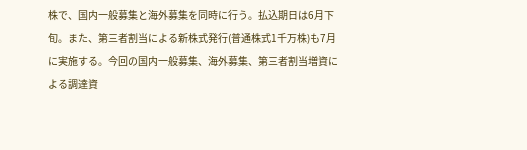株で、国内一般募集と海外募集を同時に行う。払込期日は6月下旬。また、第三者割当による新株式発行(普通株式1千万株)も7月に実施する。今回の国内一般募集、海外募集、第三者割当増資による調達資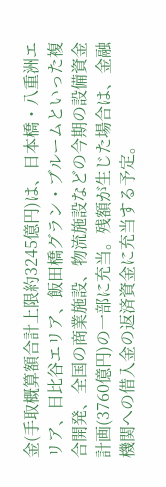金(手取概算額合計上限約3245億円)は、日本橋・八重洲エリア、日比谷エリア、飯田橋グラン・ブルームといった複合開発、全国の商業施設、物流施設などの今期の設備資金計画(3760億円)の一部に充当。残額が生じた場合は、金融機関への借入金の返済資金に充当する予定。